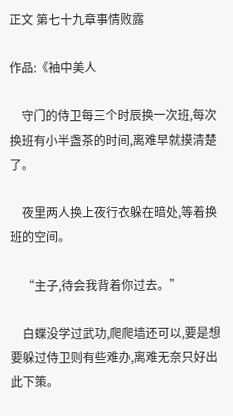正文 第七十九章事情败露

作品:《袖中美人

    守门的侍卫每三个时辰换一次班,每次换班有小半盏茶的时间,离难早就摸清楚了。

    夜里两人换上夜行衣躲在暗处,等着换班的空间。

    “主子,待会我背着你过去。”

    白蝶没学过武功,爬爬墙还可以,要是想要躲过侍卫则有些难办,离难无奈只好出此下策。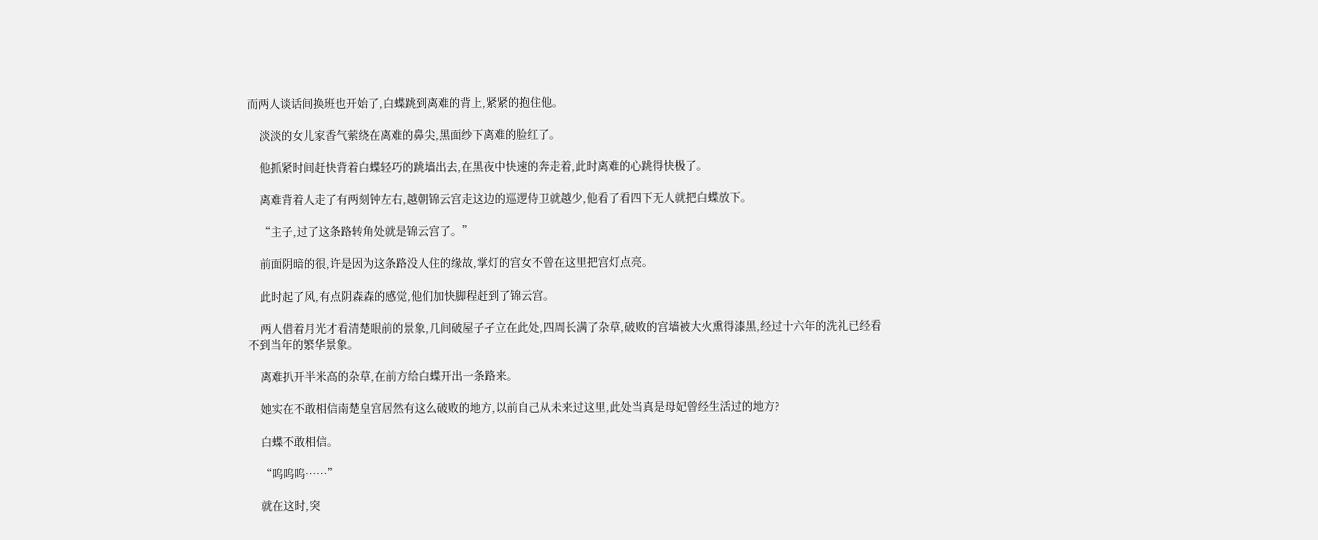而两人谈话间换班也开始了,白蝶跳到离难的背上,紧紧的抱住他。

    淡淡的女儿家香气萦绕在离难的鼻尖,黑面纱下离难的脸红了。

    他抓紧时间赶快背着白蝶轻巧的跳墙出去,在黑夜中快速的奔走着,此时离难的心跳得快极了。

    离难背着人走了有两刻钟左右,越朝锦云宫走这边的巡逻侍卫就越少,他看了看四下无人就把白蝶放下。

    “主子,过了这条路转角处就是锦云宫了。”

    前面阴暗的很,许是因为这条路没人住的缘故,掌灯的宫女不曾在这里把宫灯点亮。

    此时起了风,有点阴森森的感觉,他们加快脚程赶到了锦云宫。

    两人借着月光才看清楚眼前的景象,几间破屋子孑立在此处,四周长满了杂草,破败的宫墙被大火熏得漆黑,经过十六年的洗礼已经看不到当年的繁华景象。

    离难扒开半米高的杂草,在前方给白蝶开出一条路来。

    她实在不敢相信南楚皇宫居然有这么破败的地方,以前自己从未来过这里,此处当真是母妃曾经生活过的地方?

    白蝶不敢相信。

    “呜呜呜……”

    就在这时,突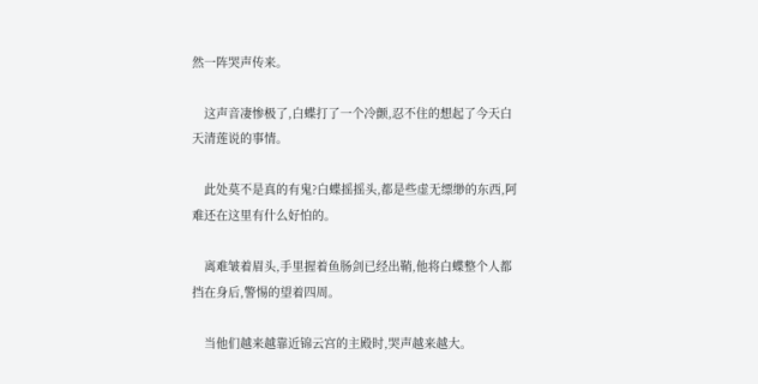然一阵哭声传来。

    这声音凄惨极了,白蝶打了一个冷颤,忍不住的想起了今天白天清莲说的事情。

    此处莫不是真的有鬼?白蝶摇摇头,都是些虚无缥缈的东西,阿难还在这里有什么好怕的。

    离难皱着眉头,手里握着鱼肠剑已经出鞘,他将白蝶整个人都挡在身后,警惕的望着四周。

    当他们越来越靠近锦云宫的主殿时,哭声越来越大。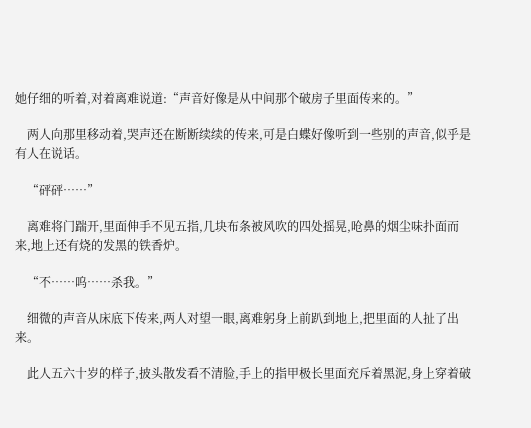她仔细的听着,对着离难说道:“声音好像是从中间那个破房子里面传来的。”

    两人向那里移动着,哭声还在断断续续的传来,可是白蝶好像听到一些别的声音,似乎是有人在说话。

    “砰砰……”

    离难将门踹开,里面伸手不见五指,几块布条被风吹的四处摇晃,呛鼻的烟尘味扑面而来,地上还有烧的发黑的铁香炉。

    “不……呜……杀我。”

    细微的声音从床底下传来,两人对望一眼,离难躬身上前趴到地上,把里面的人扯了出来。

    此人五六十岁的样子,披头散发看不清脸,手上的指甲极长里面充斥着黑泥,身上穿着破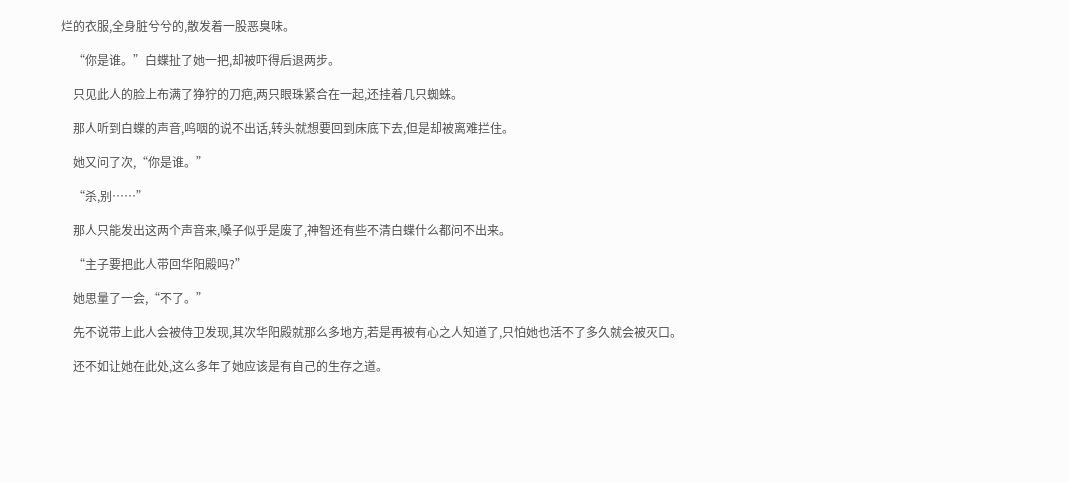烂的衣服,全身脏兮兮的,散发着一股恶臭味。

    “你是谁。”白蝶扯了她一把,却被吓得后退两步。

    只见此人的脸上布满了狰狞的刀疤,两只眼珠紧合在一起,还挂着几只蜘蛛。

    那人听到白蝶的声音,呜咽的说不出话,转头就想要回到床底下去,但是却被离难拦住。

    她又问了次,“你是谁。”

    “杀,别……”

    那人只能发出这两个声音来,嗓子似乎是废了,神智还有些不清白蝶什么都问不出来。

    “主子要把此人带回华阳殿吗?”

    她思量了一会,“不了。”

    先不说带上此人会被侍卫发现,其次华阳殿就那么多地方,若是再被有心之人知道了,只怕她也活不了多久就会被灭口。

    还不如让她在此处,这么多年了她应该是有自己的生存之道。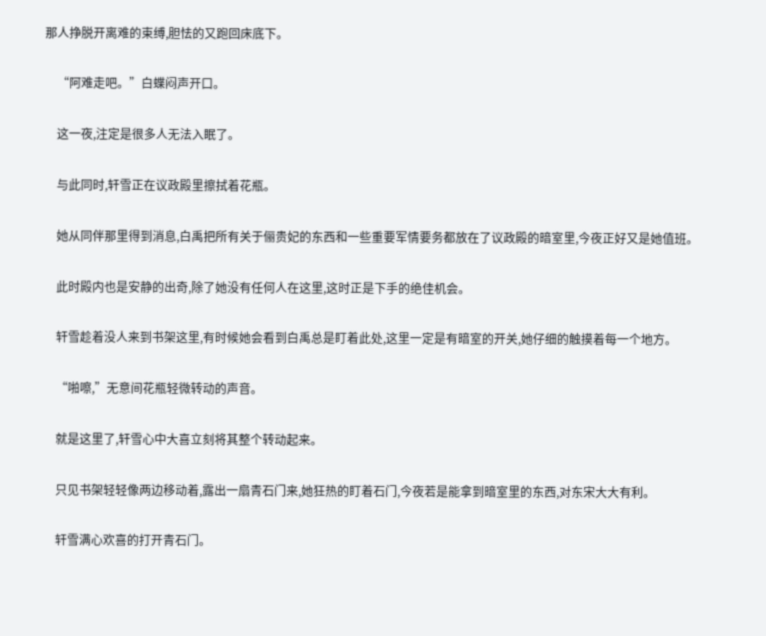那人挣脱开离难的束缚,胆怯的又跑回床底下。

    “阿难走吧。”白蝶闷声开口。

    这一夜,注定是很多人无法入眠了。

    与此同时,轩雪正在议政殿里擦拭着花瓶。

    她从同伴那里得到消息,白禹把所有关于俪贵妃的东西和一些重要军情要务都放在了议政殿的暗室里,今夜正好又是她值班。

    此时殿内也是安静的出奇,除了她没有任何人在这里,这时正是下手的绝佳机会。

    轩雪趁着没人来到书架这里,有时候她会看到白禹总是盯着此处,这里一定是有暗室的开关,她仔细的触摸着每一个地方。

    “啪嚓,”无意间花瓶轻微转动的声音。

    就是这里了,轩雪心中大喜立刻将其整个转动起来。

    只见书架轻轻像两边移动着,露出一扇青石门来,她狂热的盯着石门,今夜若是能拿到暗室里的东西,对东宋大大有利。

    轩雪满心欢喜的打开青石门。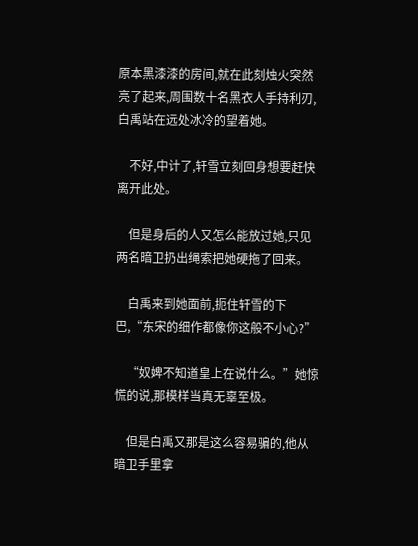原本黑漆漆的房间,就在此刻烛火突然亮了起来,周围数十名黑衣人手持利刃,白禹站在远处冰冷的望着她。

    不好,中计了,轩雪立刻回身想要赶快离开此处。

    但是身后的人又怎么能放过她,只见两名暗卫扔出绳索把她硬拖了回来。

    白禹来到她面前,扼住轩雪的下巴,“东宋的细作都像你这般不小心?”

    “奴婢不知道皇上在说什么。”她惊慌的说,那模样当真无辜至极。

    但是白禹又那是这么容易骗的,他从暗卫手里拿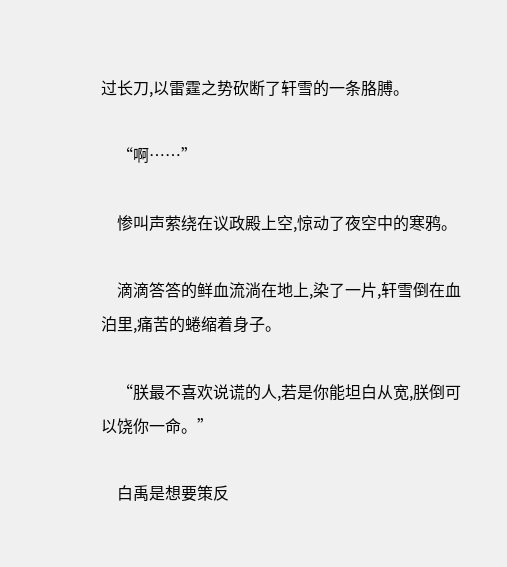过长刀,以雷霆之势砍断了轩雪的一条胳膊。

    “啊……”

    惨叫声萦绕在议政殿上空,惊动了夜空中的寒鸦。

    滴滴答答的鲜血流淌在地上,染了一片,轩雪倒在血泊里,痛苦的蜷缩着身子。

    “朕最不喜欢说谎的人,若是你能坦白从宽,朕倒可以饶你一命。”

    白禹是想要策反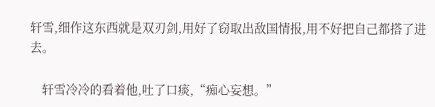轩雪,细作这东西就是双刃剑,用好了窃取出敌国情报,用不好把自己都搭了进去。

    轩雪冷冷的看着他,吐了口痰,“痴心妄想。”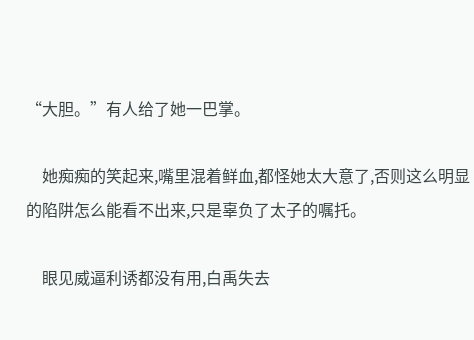“大胆。”有人给了她一巴掌。

    她痴痴的笑起来,嘴里混着鲜血,都怪她太大意了,否则这么明显的陷阱怎么能看不出来,只是辜负了太子的嘱托。

    眼见威逼利诱都没有用,白禹失去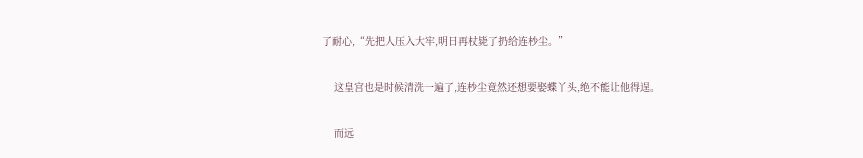了耐心,“先把人压入大牢,明日再杖毙了扔给连杪尘。”

    这皇宫也是时候清洗一遍了,连杪尘竟然还想要娶蝶丫头,绝不能让他得逞。

    而远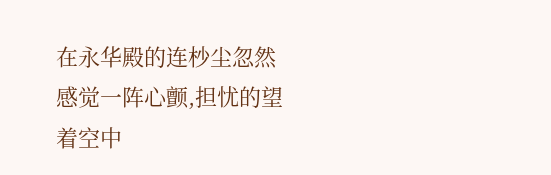在永华殿的连杪尘忽然感觉一阵心颤,担忧的望着空中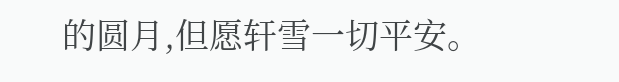的圆月,但愿轩雪一切平安。